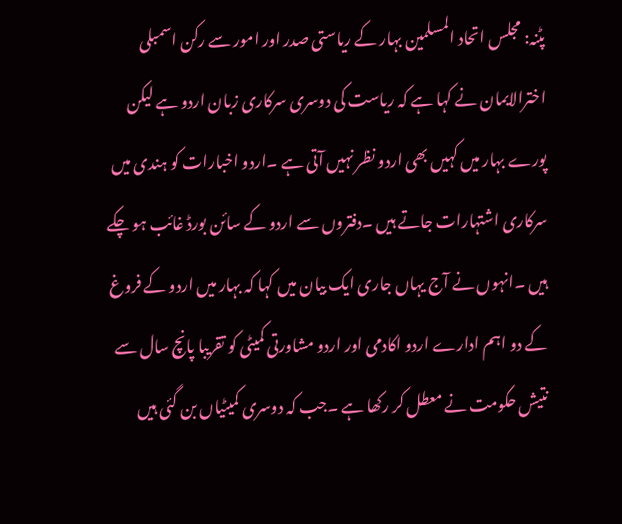پٹنہ: مجلس اتحاد المسلمین بہار کے ریاستی صدر اور امور سے رکن اسمبلی اخترالایمان نے کہا ہے کہ ریاست کی دوسری سرکاری زبان اردو ہے لیکن پورے بہار میں کہیں بھی اردو نظر نہیں آتی ہے ۔اردو اخبارات کو ہندی میں سرکاری اشتہارات جاتے ہیں ۔دفتروں سے اردو کے سائن بورڈ غائب ہو چکے ہیں ۔انہوں نے آج یہاں جاری ایک بیان میں کہا کہ بہار میں اردو کے فروغ کے دو اہم ادارے اردو اکادمی اور اردو مشاورتی کمیٹی کو تقریبا پانچ سال سے نتیش حکومت نے معطل کر رکھا ہے ۔جب کہ دوسری کمیٹیاں بن گئی ہیں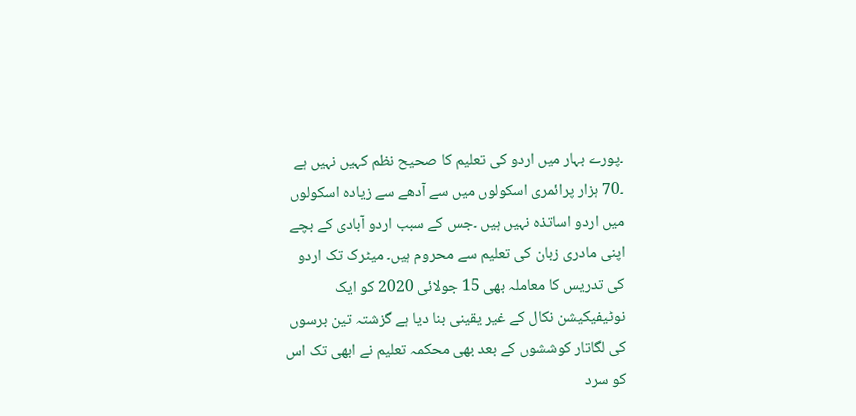۔پورے بہار میں اردو کی تعلیم کا صحیح نظم کہیں نہیں ہے ۔70 ہزار پرائمری اسکولوں میں سے آدھے سے زیادہ اسکولوں میں اردو اساتذہ نہیں ہیں ۔جس کے سبب اردو آبادی کے بچے اپنی مادری زبان کی تعلیم سے محروم ہیں۔ میٹرک تک اردو کی تدریس کا معاملہ بھی 15 جولائی 2020 کو ایک نوٹیفیکیشن نکال کے غیر یقینی بنا دیا ہے گزشتہ تین برسوں کی لگاتار کوششوں کے بعد بھی محکمہ تعلیم نے ابھی تک اس کو سرد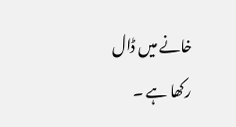خانے میں ڈال رکھا ہے ۔